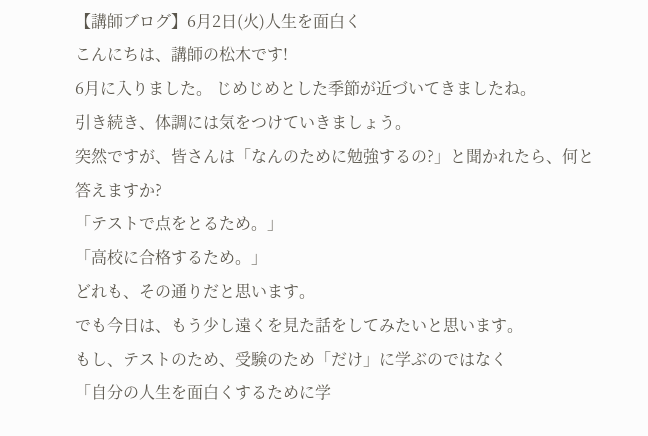【講師ブログ】6月2日(火)人生を面白く
こんにちは、講師の松木です!
6月に入りました。 じめじめとした季節が近づいてきましたね。
引き続き、体調には気をつけていきましょう。
突然ですが、皆さんは「なんのために勉強するの?」と聞かれたら、何と答えますか?
「テストで点をとるため。」
「高校に合格するため。」
どれも、その通りだと思います。
でも今日は、もう少し遠くを見た話をしてみたいと思います。
もし、テストのため、受験のため「だけ」に学ぶのではなく
「自分の人生を面白くするために学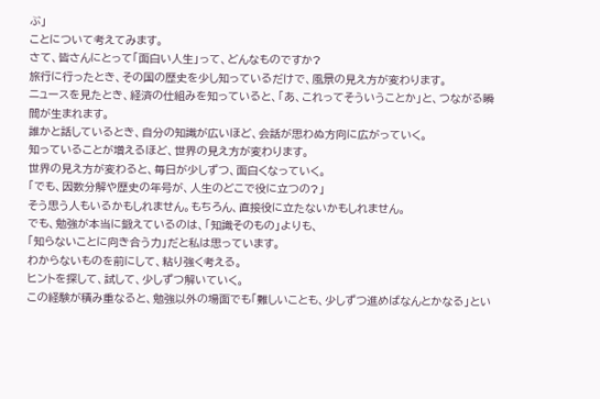ぶ」
ことについて考えてみます。
さて、皆さんにとって「面白い人生」って、どんなものですか?
旅行に行ったとき、その国の歴史を少し知っているだけで、風景の見え方が変わります。
ニュースを見たとき、経済の仕組みを知っていると、「あ、これってそういうことか」と、つながる瞬間が生まれます。
誰かと話しているとき、自分の知識が広いほど、会話が思わぬ方向に広がっていく。
知っていることが増えるほど、世界の見え方が変わります。
世界の見え方が変わると、毎日が少しずつ、面白くなっていく。
「でも、因数分解や歴史の年号が、人生のどこで役に立つの?」
そう思う人もいるかもしれません。もちろん、直接役に立たないかもしれません。
でも、勉強が本当に鍛えているのは、「知識そのもの」よりも、
「知らないことに向き合う力」だと私は思っています。
わからないものを前にして、粘り強く考える。
ヒントを探して、試して、少しずつ解いていく。
この経験が積み重なると、勉強以外の場面でも「難しいことも、少しずつ進めばなんとかなる」とい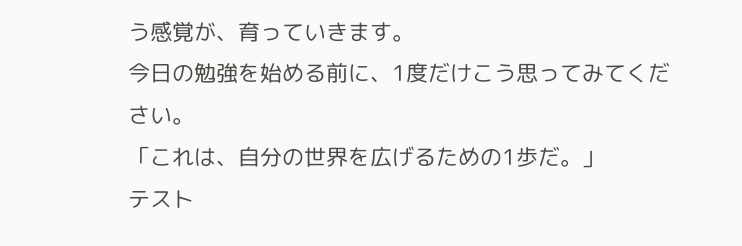う感覚が、育っていきます。
今日の勉強を始める前に、1度だけこう思ってみてください。
「これは、自分の世界を広げるための1歩だ。」
テスト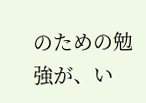のための勉強が、い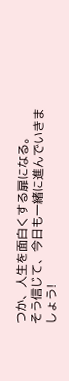つか、人生を面白くする扉になる。
そう信じて、今日も一緒に進んでいきましょう!